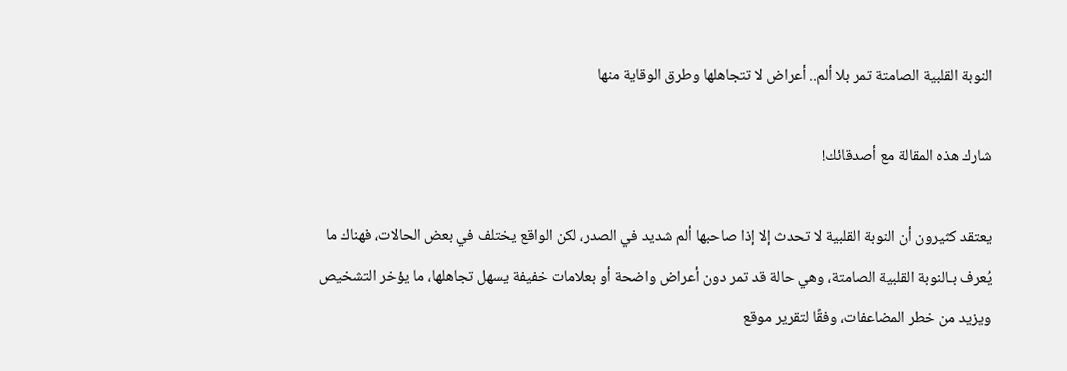النوبة القلبية الصامتة تمر بلا ألم.. أعراض لا تتجاهلها وطرق الوقاية منها

شارك هذه المقالة مع أصدقائك!

يعتقد كثيرون أن النوبة القلبية لا تحدث إلا إذا صاحبها ألم شديد في الصدر، لكن الواقع يختلف في بعض الحالات، فهناك ما يُعرف بـالنوبة القلبية الصامتة، وهي حالة قد تمر دون أعراض واضحة أو بعلامات خفيفة يسهل تجاهلها، ما يؤخر التشخيص ويزيد من خطر المضاعفات، وفقًا لتقرير موقع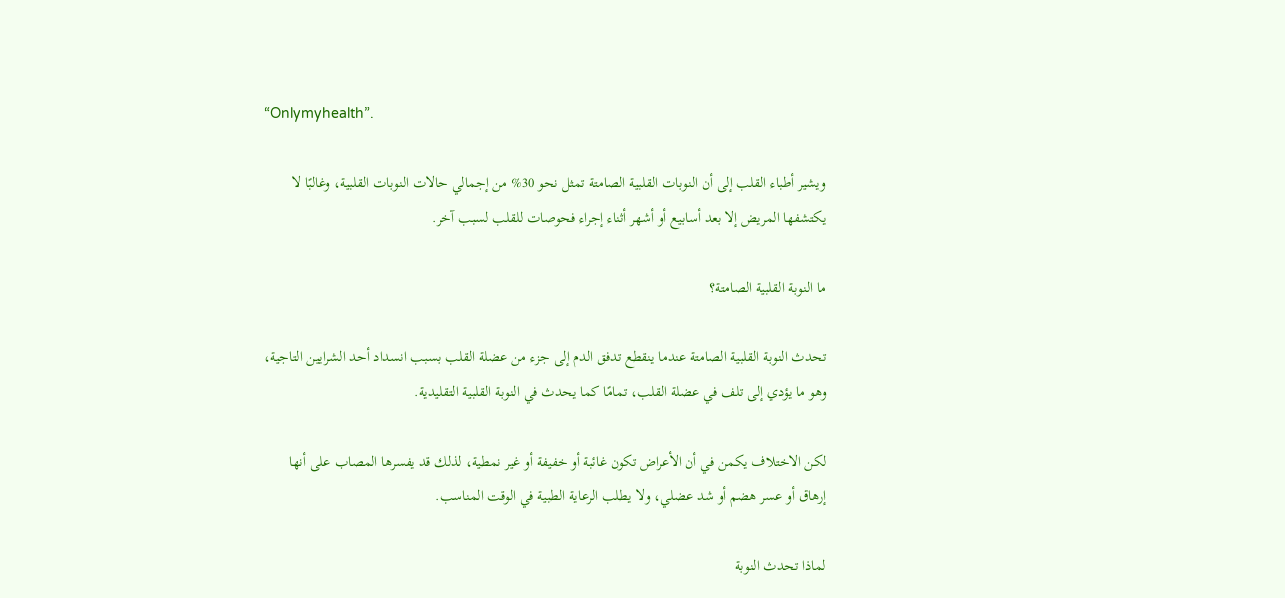“Onlymyhealth”.

ويشير أطباء القلب إلى أن النوبات القلبية الصامتة تمثل نحو 30% من إجمالي حالات النوبات القلبية، وغالبًا لا يكتشفها المريض إلا بعد أسابيع أو أشهر أثناء إجراء فحوصات للقلب لسبب آخر.

ما النوبة القلبية الصامتة؟

تحدث النوبة القلبية الصامتة عندما ينقطع تدفق الدم إلى جزء من عضلة القلب بسبب انسداد أحد الشرايين التاجية، وهو ما يؤدي إلى تلف في عضلة القلب، تمامًا كما يحدث في النوبة القلبية التقليدية.

لكن الاختلاف يكمن في أن الأعراض تكون غائبة أو خفيفة أو غير نمطية، لذلك قد يفسرها المصاب على أنها إرهاق أو عسر هضم أو شد عضلي، ولا يطلب الرعاية الطبية في الوقت المناسب.

لماذا تحدث النوبة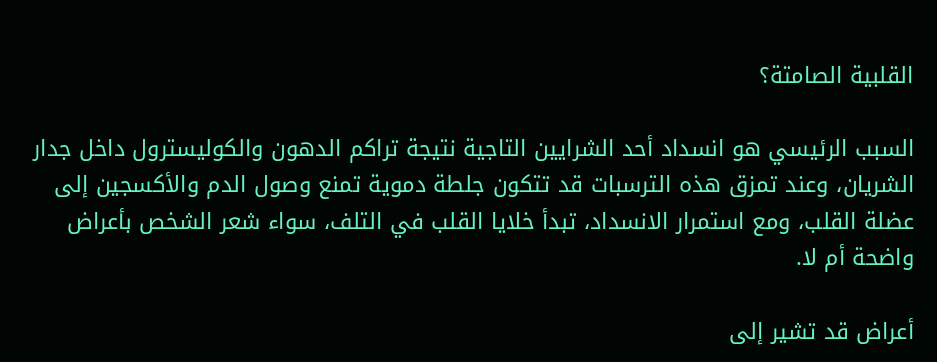القلبية الصامتة؟

السبب الرئيسي هو انسداد أحد الشرايين التاجية نتيجة تراكم الدهون والكوليسترول داخل جدار الشريان، وعند تمزق هذه الترسبات قد تتكون جلطة دموية تمنع وصول الدم والأكسجين إلى عضلة القلب، ومع استمرار الانسداد، تبدأ خلايا القلب في التلف، سواء شعر الشخص بأعراض واضحة أم لا.

أعراض قد تشير إلى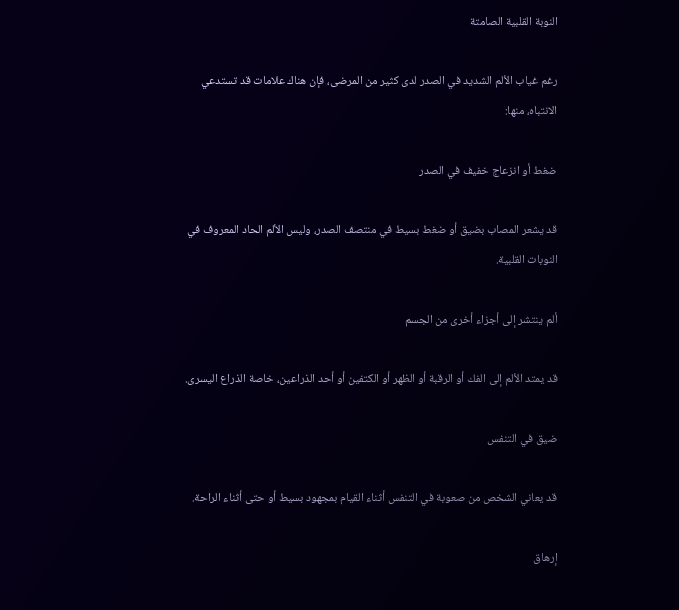النوبة القلبية الصامتة

رغم غياب الألم الشديد في الصدر لدى كثير من المرضى، فإن هناك علامات قد تستدعي الانتباه، منها:

ضغط أو انزعاج خفيف في الصدر

قد يشعر المصاب بضيق أو ضغط بسيط في منتصف الصدر، وليس الألم الحاد المعروف في النوبات القلبية.

ألم ينتشر إلى أجزاء أخرى من الجسم

قد يمتد الألم إلى الفك أو الرقبة أو الظهر أو الكتفين أو أحد الذراعين، خاصة الذراع اليسرى.

ضيق في التنفس

قد يعاني الشخص من صعوبة في التنفس أثناء القيام بمجهود بسيط أو حتى أثناء الراحة.

إرهاق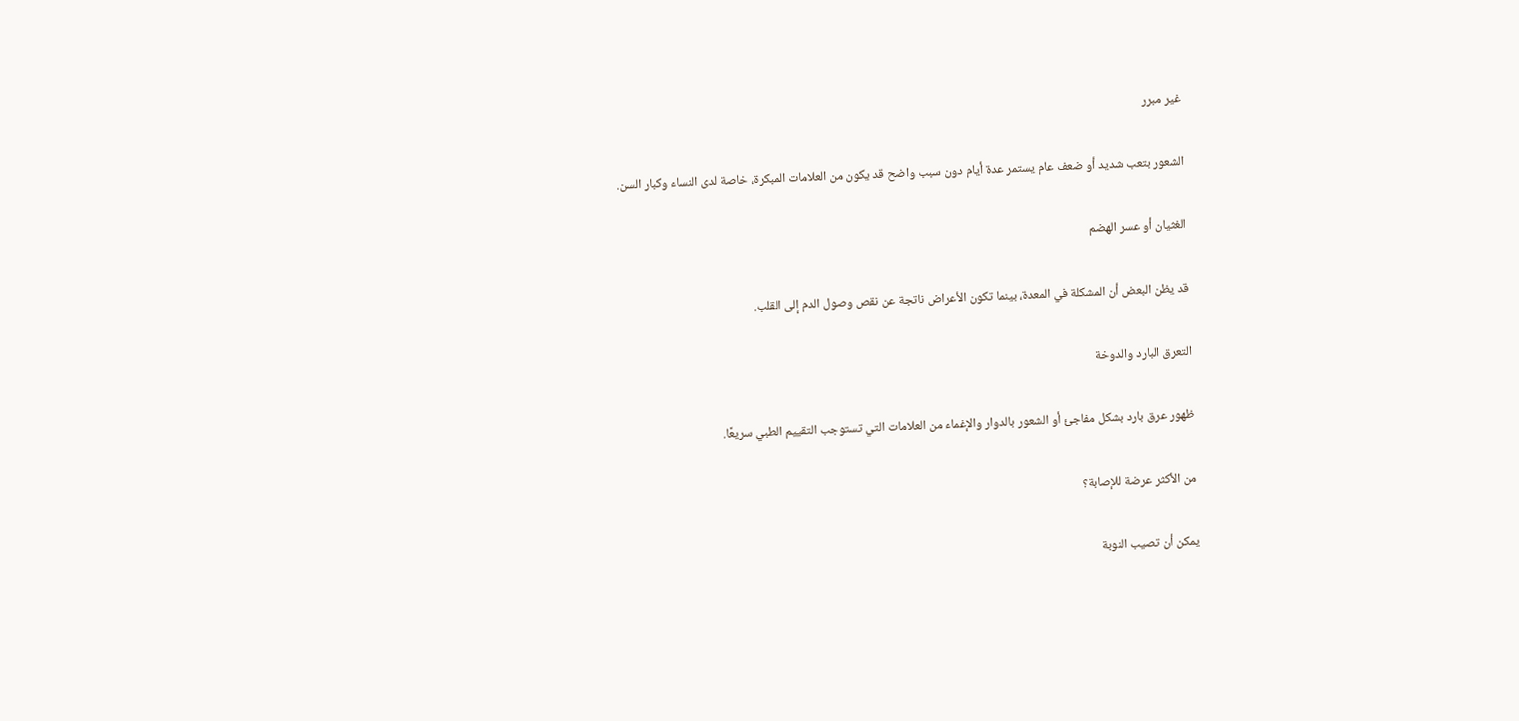غير مبرر

الشعور بتعب شديد أو ضعف عام يستمر عدة أيام دون سبب واضح قد يكون من العلامات المبكرة، خاصة لدى النساء وكبار السن.

الغثيان أو عسر الهضم

قد يظن البعض أن المشكلة في المعدة، بينما تكون الأعراض ناتجة عن نقص وصول الدم إلى القلب.

التعرق البارد والدوخة

ظهور عرق بارد بشكل مفاجئ أو الشعور بالدوار والإغماء من العلامات التي تستوجب التقييم الطبي سريعًا.

من الأكثر عرضة للإصابة؟

يمكن أن تصيب النوبة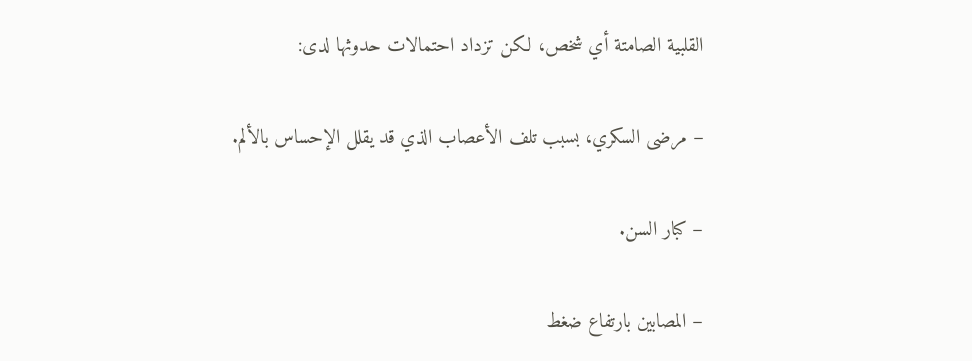القلبية الصامتة أي شخص، لكن تزداد احتمالات حدوثها لدى:

– مرضى السكري، بسبب تلف الأعصاب الذي قد يقلل الإحساس بالألم.

– كبار السن.

– المصابين بارتفاع ضغط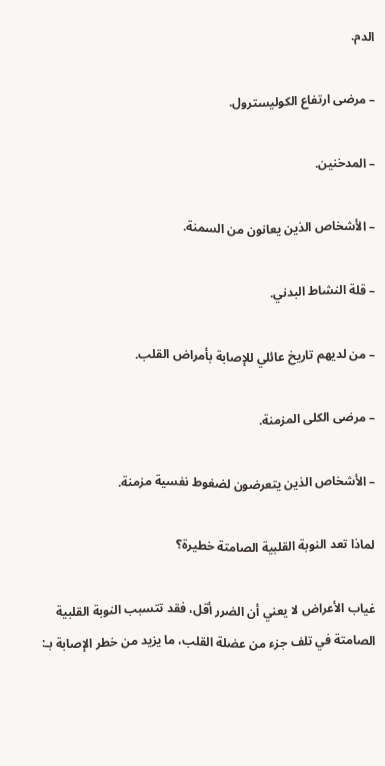الدم.

– مرضى ارتفاع الكوليسترول.

– المدخنين.

– الأشخاص الذين يعانون من السمنة.

– قلة النشاط البدني.

– من لديهم تاريخ عائلي للإصابة بأمراض القلب.

– مرضى الكلى المزمنة.

– الأشخاص الذين يتعرضون لضغوط نفسية مزمنة.

لماذا تعد النوبة القلبية الصامتة خطيرة؟

غياب الأعراض لا يعني أن الضرر أقل، فقد تتسبب النوبة القلبية الصامتة في تلف جزء من عضلة القلب، ما يزيد من خطر الإصابة بـ: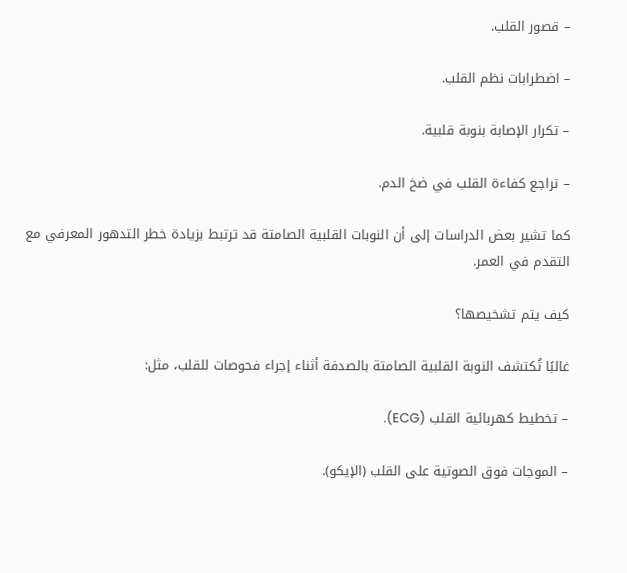– قصور القلب.

– اضطرابات نظم القلب.

– تكرار الإصابة بنوبة قلبية.

– تراجع كفاءة القلب في ضخ الدم.

كما تشير بعض الدراسات إلى أن النوبات القلبية الصامتة قد ترتبط بزيادة خطر التدهور المعرفي مع التقدم في العمر.

كيف يتم تشخيصها؟

غالبًا تُكتشف النوبة القلبية الصامتة بالصدفة أثناء إجراء فحوصات للقلب، مثل:

– تخطيط كهربائية القلب (ECG).

– الموجات فوق الصوتية على القلب (الإيكو).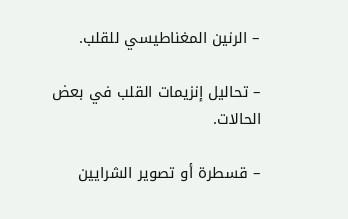– الرنين المغناطيسي للقلب.

– تحاليل إنزيمات القلب في بعض الحالات.

– قسطرة أو تصوير الشرايين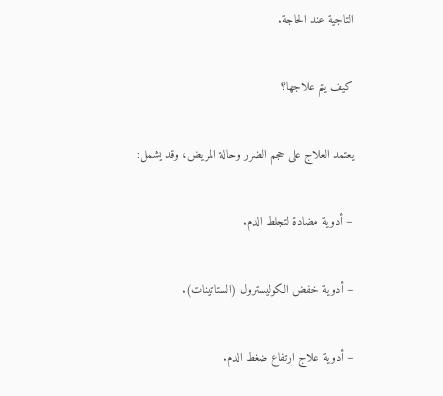التاجية عند الحاجة.

كيف يتم علاجها؟

يعتمد العلاج على حجم الضرر وحالة المريض، وقد يشمل:

– أدوية مضادة لتجلط الدم.

– أدوية خفض الكوليسترول (الستاتينات).

– أدوية علاج ارتفاع ضغط الدم.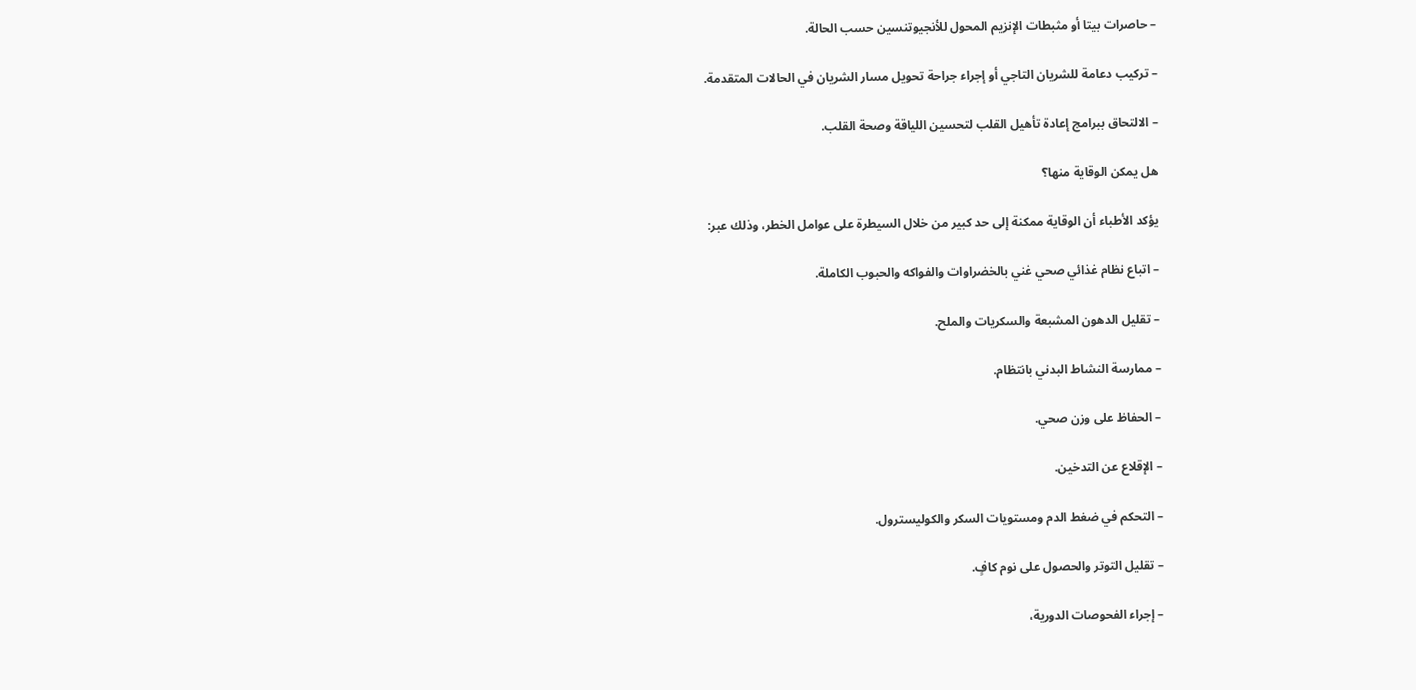– حاصرات بيتا أو مثبطات الإنزيم المحول للأنجيوتنسين حسب الحالة.

– تركيب دعامة للشريان التاجي أو إجراء جراحة تحويل مسار الشريان في الحالات المتقدمة.

– الالتحاق ببرامج إعادة تأهيل القلب لتحسين اللياقة وصحة القلب.

هل يمكن الوقاية منها؟

يؤكد الأطباء أن الوقاية ممكنة إلى حد كبير من خلال السيطرة على عوامل الخطر، وذلك عبر:

– اتباع نظام غذائي صحي غني بالخضراوات والفواكه والحبوب الكاملة.

– تقليل الدهون المشبعة والسكريات والملح.

– ممارسة النشاط البدني بانتظام.

– الحفاظ على وزن صحي.

– الإقلاع عن التدخين.

– التحكم في ضغط الدم ومستويات السكر والكوليسترول.

– تقليل التوتر والحصول على نوم كافٍ.

– إجراء الفحوصات الدورية،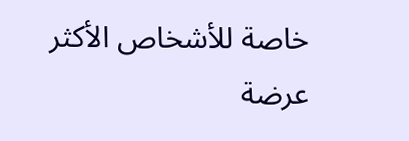خاصة للأشخاص الأكثر عرضة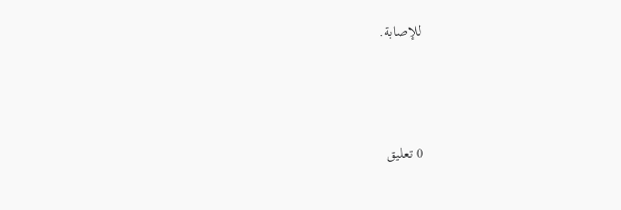للإصابة.



0 تعليق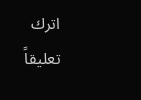اترك تعليقاً